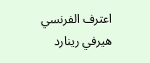اعترف الفرنسي هيرفي رينارد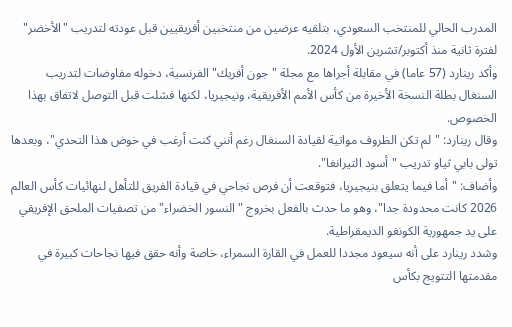المدرب الحالي للمنتخب السعودي، بتلقيه عرضين من منتخبين أفريقيين قبل عودته لتدريب "الأخضر" لفترة ثانية منذ أكتوبر/تشرين الأول 2024.
وأكد رينارد (57 عاما) في مقابلة أجراها مع مجلة "جون أفريك" الفرنسية، دخوله مفاوضات لتدريب السنغال بطلة النسخة الأخيرة من كأس الأمم الأفريقية، ونيجيريا، لكنها فشلت قبل التوصل لاتفاق بهذا الخصوص.
وقال رينارد: "لم تكن الظروف مواتية لقيادة السنغال رغم أنني كنت أرغب في خوض هذا التحدي"، وبعدها تولى بابي ثياو تدريب "أسود التيرانغا".
وأضاف: "أما فيما يتعلق بنيجيريا، فتوقعت أن فرص نجاحي في قيادة الفريق للتأهل لنهائيات كأس العالم 2026 كانت محدودة جدا"، وهو ما حدث بالفعل بخروج "النسور الخضراء" من تصفيات الملحق الإفريقي على يد جمهورية الكونغو الديمقراطية.
وشدد رينارد على أنه سيعود مجددا للعمل في القارة السمراء، خاصة وأنه حقق فيها نجاحات كبيرة في مقدمتها التتويج بكأس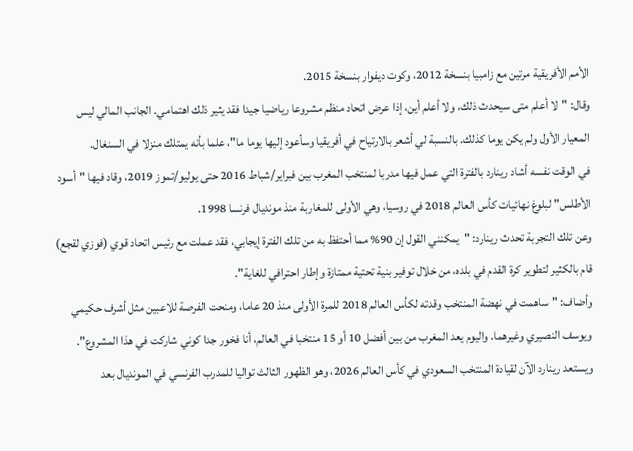الأمم الأفريقية مرتين مع زامبيا بنسخة 2012، وكوت ديفوار بنسخة 2015.
وقال: "لا أعلم متى سيحدث ذلك، ولا أعلم أين، إذا عرض اتحاد منظم مشروعا رياضيا جيدا فقد يثير ذلك اهتمامي. الجانب المالي ليس المعيار الأول ولم يكن يوما كذلك. بالنسبة لي أشعر بالارتياح في أفريقيا وسأعود إليها يوما ما"، علما بأنه يمتلك منزلا في السنغال.
في الوقت نفسه أشاد رينارد بالفترة التي عمل فيها مدربا لمنتخب المغرب بين فبراير/شباط 2016 حتى يوليو/تموز 2019، وقاد فيها "أسود الأطلس" لبلوغ نهائيات كأس العالم 2018 في روسيا، وهي الأولى للمغاربة منذ مونديال فرنسا 1998.
وعن تلك التجربة تحدث رينارد: "يمكنني القول إن 90% مما أحتفظ به من تلك الفترة إيجابي، فقد عملت مع رئيس اتحاد قوي (فوزي لقجع) قام بالكثير لتطوير كرة القدم في بلده، من خلال توفير بنية تحتية ممتازة وإطار احترافي للغاية".
وأضاف: "ساهمت في نهضة المنتخب وقدته لكأس العالم 2018 للمرة الأولى منذ 20 عاما، ومنحت الفرصة للاعبين مثل أشرف حكيمي ويوسف النصيري وغيرهما. واليوم يعد المغرب من بين أفضل 10 أو 15 منتخبا في العالم، أنا فخور جدا كوني شاركت في هذا المشروع".
ويستعد رينارد الآن لقيادة المنتخب السعودي في كأس العالم 2026، وهو الظهور الثالث تواليا للمدرب الفرنسي في المونديال بعد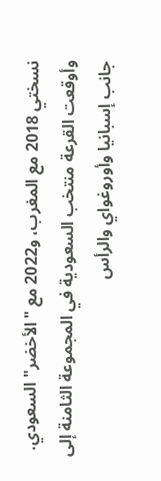نسختي 2018 مع المغرب، و2022 مع "الأخضر" السعودي.
وأوقعت القرعة منتخب السعودية في المجموعة الثامنة إلى جانب إسبانيا وأوروغواي والرأس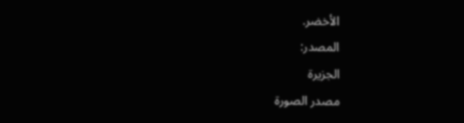الأخضر.
المصدر:
الجزيرة
مصدر الصورة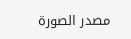مصدر الصورة